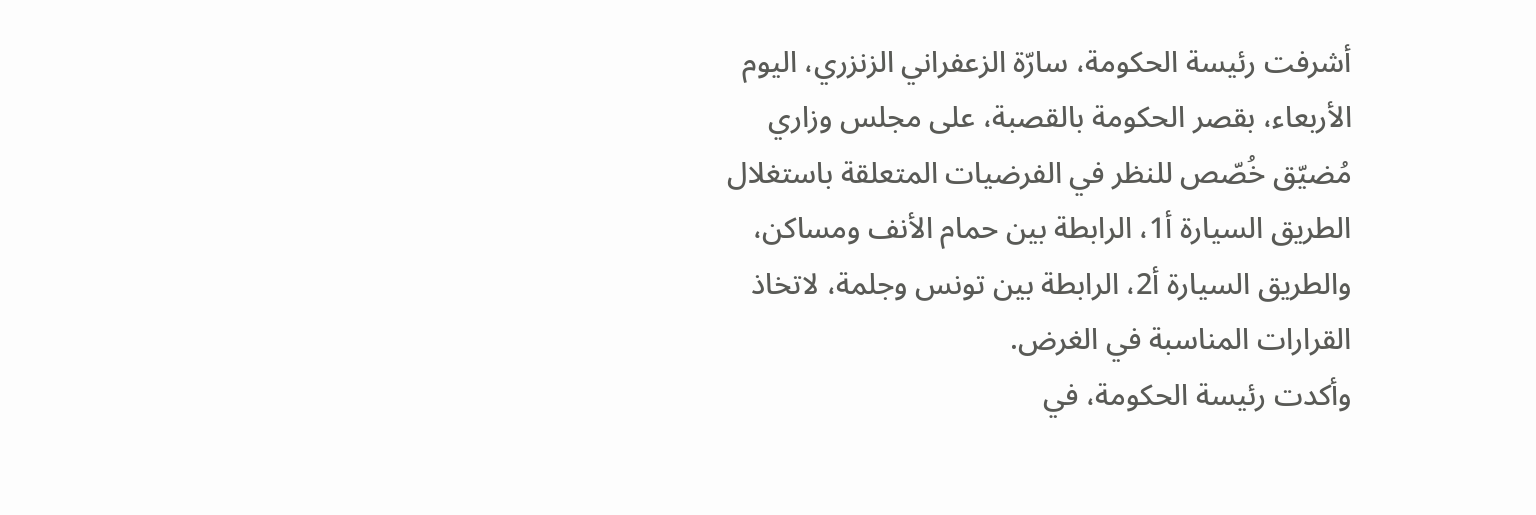أشرفت رئيسة الحكومة، سارّة الزعفراني الزنزري، اليوم الأربعاء، بقصر الحكومة بالقصبة، على مجلس وزاري مُضيّق خُصّص للنظر في الفرضيات المتعلقة باستغلال الطريق السيارة أ1، الرابطة بين حمام الأنف ومساكن، والطريق السيارة أ2، الرابطة بين تونس وجلمة، لاتخاذ القرارات المناسبة في الغرض.
وأكدت رئيسة الحكومة، في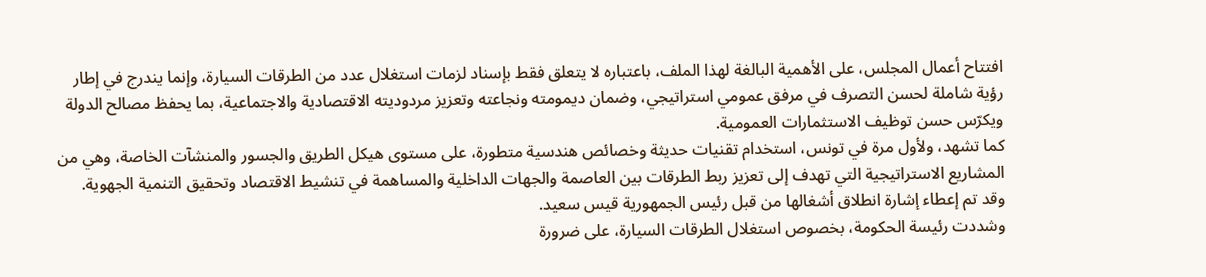افتتاح أعمال المجلس، على الأهمية البالغة لهذا الملف، باعتباره لا يتعلق فقط بإسناد لزمات استغلال عدد من الطرقات السيارة، وإنما يندرج في إطار رؤية شاملة لحسن التصرف في مرفق عمومي استراتيجي، وضمان ديمومته ونجاعته وتعزيز مردوديته الاقتصادية والاجتماعية، بما يحفظ مصالح الدولة ويكرّس حسن توظيف الاستثمارات العمومية.
كما تشهد، ولأول مرة في تونس، استخدام تقنيات حديثة وخصائص هندسية متطورة، على مستوى هيكل الطريق والجسور والمنشآت الخاصة، وهي من المشاريع الاستراتيجية التي تهدف إلى تعزيز ربط الطرقات بين العاصمة والجهات الداخلية والمساهمة في تنشيط الاقتصاد وتحقيق التنمية الجهوية.
وقد تم إعطاء إشارة انطلاق أشغالها من قبل رئيس الجمهورية قيس سعيد.
وشددت رئيسة الحكومة، بخصوص استغلال الطرقات السيارة، على ضرورة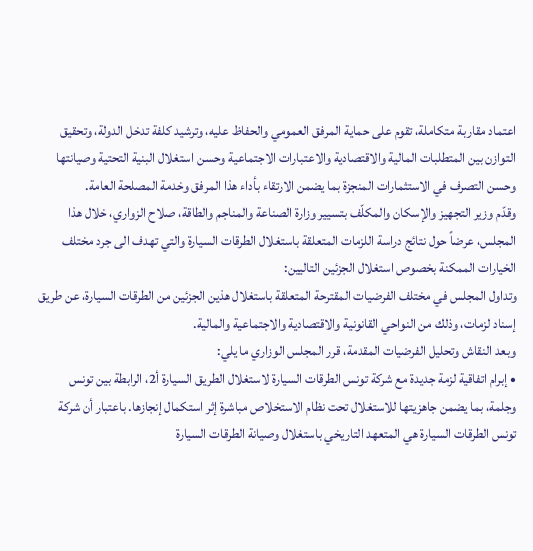اعتماد مقاربة متكاملة، تقوم على حماية المرفق العمومي والحفاظ عليه، وترشيد كلفة تدخل الدولة، وتحقيق التوازن بين المتطلبات المالية والاقتصادية والاعتبارات الاجتماعية وحسن استغلال البنية التحتية وصيانتها وحسن التصرف في الاستثمارات المنجزة بما يضمن الارتقاء بأداء هذا المرفق وخدمة المصلحة العامة.
وقدّم وزير التجهيز والإسكان والمكلّف بتسيير وزارة الصناعة والمناجم والطاقة، صلاح الزواري، خلال هذا المجلس، عرضاً حول نتائج دراسة اللزمات المتعلقة باستغلال الطرقات السيارة والتي تهدف الى جرد مختلف الخيارات الممكنة بخصوص استغلال الجزئين التاليين:
وتداول المجلس في مختلف الفرضيات المقترحة المتعلقة باستغلال هذين الجزئين من الطرقات السيارة، عن طريق إسناد لزمات، وذلك من النواحي القانونية والاقتصادية والاجتماعية والمالية.
وبعد النقاش وتحليل الفرضيات المقدمة، قرر المجلس الوزاري ما يلي:
• إبرام اتفاقية لزمة جديدة مع شركة تونس الطرقات السيارة لاستغلال الطريق السيارة أ2، الرابطة بين تونس وجلمة، بما يضمن جاهزيتها للاستغلال تحت نظام الاستخلاص مباشرة إثر استكمال إنجازها. باعتبار أن شركة تونس الطرقات السيارة هي المتعهد التاريخي باستغلال وصيانة الطرقات السيارة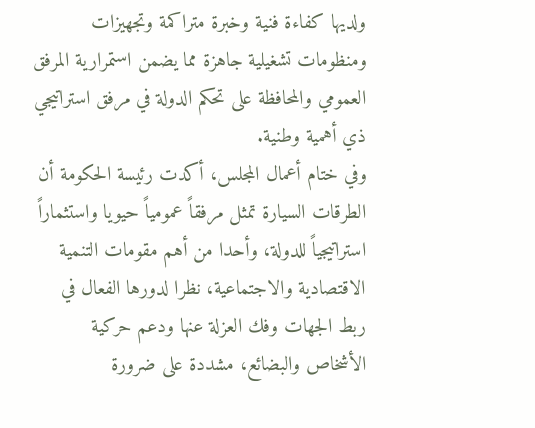ولديها كفاءة فنية وخبرة متراكمة وتجهيزات ومنظومات تشغيلية جاهزة مما يضمن استمرارية المرفق العمومي والمحافظة على تحكم الدولة في مرفق استراتيجي ذي أهمية وطنية.
وفي ختام أعمال المجلس، أكدت رئيسة الحكومة أن الطرقات السيارة تمثل مرفقاً عمومياً حيويا واستثماراً استراتيجياً للدولة، وأحدا من أهم مقومات التنمية الاقتصادية والاجتماعية، نظرا لدورها الفعال في ربط الجهات وفك العزلة عنها ودعم حركية الأشخاص والبضائع، مشددة على ضرورة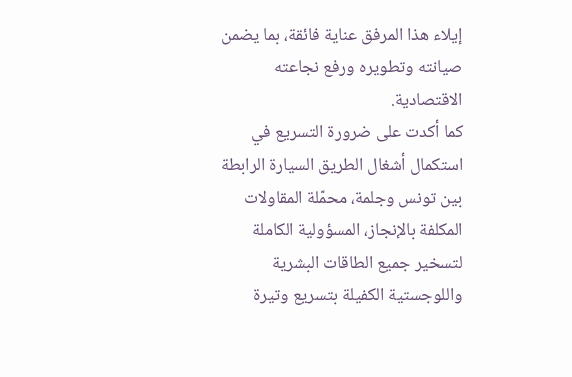إيلاء هذا المرفق عناية فائقة، بما يضمن صيانته وتطويره ورفع نجاعته الاقتصادية.
كما أكدت على ضرورة التسريع في استكمال أشغال الطريق السيارة الرابطة بين تونس وجلمة، محمّلة المقاولات المكلفة بالإنجاز، المسؤولية الكاملة لتسخير جميع الطاقات البشرية واللوجستية الكفيلة بتسريع وتيرة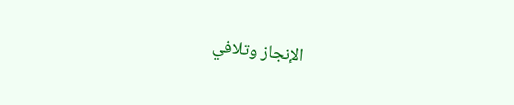الإنجاز وتلافي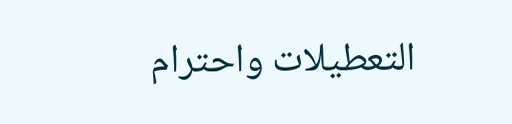التعطيلات واحترام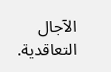الآجال التعاقدية.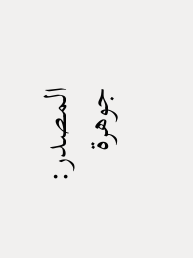المصدر:
جوهرة